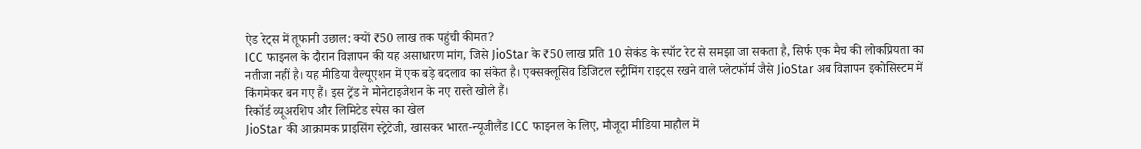ऐड रेट्स में तूफानी उछाल: क्यों ₹50 लाख तक पहुंची कीमत?
ICC फाइनल के दौरान विज्ञापन की यह असाधारण मांग, जिसे JioStar के ₹50 लाख प्रति 10 सेकंड के स्पॉट रेट से समझा जा सकता है, सिर्फ एक मैच की लोकप्रियता का नतीजा नहीं है। यह मीडिया वैल्यूएशन में एक बड़े बदलाव का संकेत है। एक्सक्लूसिव डिजिटल स्ट्रीमिंग राइट्स रखने वाले प्लेटफॉर्म जैसे JioStar अब विज्ञापन इकोसिस्टम में किंगमेकर बन गए हैं। इस ट्रेंड ने मोनेटाइजेशन के नए रास्ते खोले हैं।
रिकॉर्ड व्यूअरशिप और लिमिटेड स्पेस का खेल
JioStar की आक्रामक प्राइसिंग स्ट्रेटेजी, खासकर भारत-न्यूजीलैंड ICC फाइनल के लिए, मौजूदा मीडिया माहौल में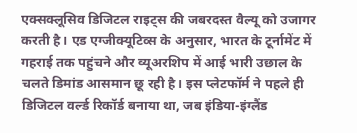एक्सक्लूसिव डिजिटल राइट्स की जबरदस्त वैल्यू को उजागर करती है। एड एग्जीक्यूटिव्स के अनुसार, भारत के टूर्नामेंट में गहराई तक पहुंचने और व्यूअरशिप में आई भारी उछाल के चलते डिमांड आसमान छू रही है। इस प्लेटफॉर्म ने पहले ही डिजिटल वर्ल्ड रिकॉर्ड बनाया था, जब इंडिया-इंग्लैंड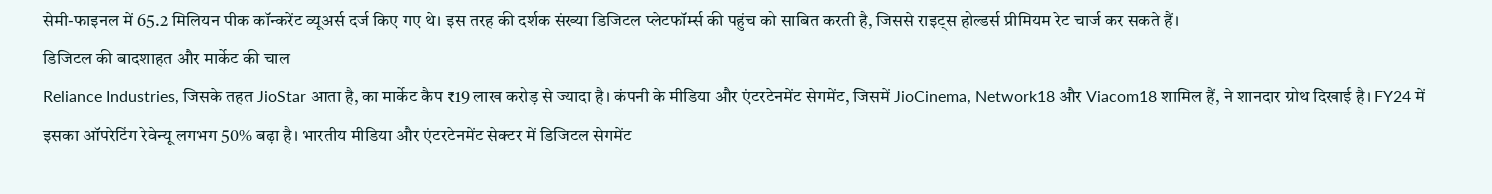सेमी-फाइनल में 65.2 मिलियन पीक कॉन्करेंट व्यूअर्स दर्ज किए गए थे। इस तरह की दर्शक संख्या डिजिटल प्लेटफॉर्म्स की पहुंच को साबित करती है, जिससे राइट्स होल्डर्स प्रीमियम रेट चार्ज कर सकते हैं।
डिजिटल की बादशाहत और मार्केट की चाल
Reliance Industries, जिसके तहत JioStar आता है, का मार्केट कैप ₹19 लाख करोड़ से ज्यादा है। कंपनी के मीडिया और एंटरटेनमेंट सेगमेंट, जिसमें JioCinema, Network18 और Viacom18 शामिल हैं, ने शानदार ग्रोथ दिखाई है। FY24 में इसका ऑपरेटिंग रेवेन्यू लगभग 50% बढ़ा है। भारतीय मीडिया और एंटरटेनमेंट सेक्टर में डिजिटल सेगमेंट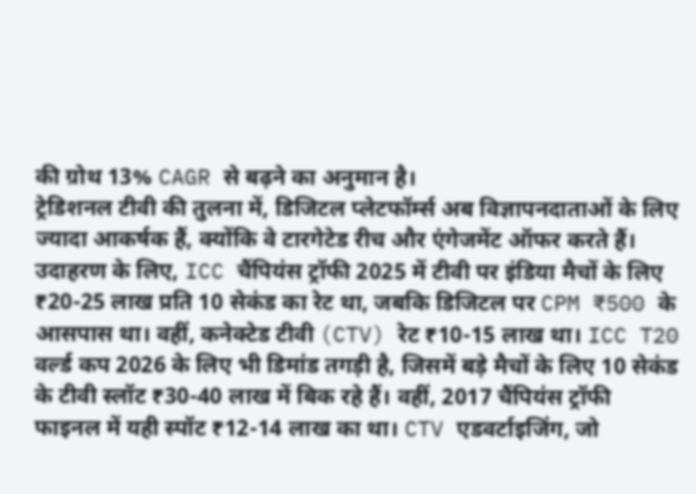की ग्रोथ 13% CAGR से बढ़ने का अनुमान है।
ट्रेडिशनल टीवी की तुलना में, डिजिटल प्लेटफॉर्म्स अब विज्ञापनदाताओं के लिए ज्यादा आकर्षक हैं, क्योंकि वे टारगेटेड रीच और एंगेजमेंट ऑफर करते हैं। उदाहरण के लिए, ICC चैंपियंस ट्रॉफी 2025 में टीवी पर इंडिया मैचों के लिए ₹20-25 लाख प्रति 10 सेकंड का रेट था, जबकि डिजिटल पर CPM ₹500 के आसपास था। वहीं, कनेक्टेड टीवी (CTV) रेट ₹10-15 लाख था। ICC T20 वर्ल्ड कप 2026 के लिए भी डिमांड तगड़ी है, जिसमें बड़े मैचों के लिए 10 सेकंड के टीवी स्लॉट ₹30-40 लाख में बिक रहे हैं। वहीं, 2017 चैंपियंस ट्रॉफी फाइनल में यही स्पॉट ₹12-14 लाख का था। CTV एडवर्टाइजिंग, जो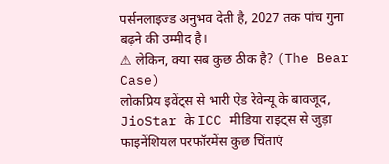पर्सनलाइज्ड अनुभव देती है, 2027 तक पांच गुना बढ़ने की उम्मीद है।
⚠ लेकिन, क्या सब कुछ ठीक है? (The Bear Case)
लोकप्रिय इवेंट्स से भारी ऐड रेवेन्यू के बावजूद, JioStar के ICC मीडिया राइट्स से जुड़ा फाइनेंशियल परफॉरमेंस कुछ चिंताएं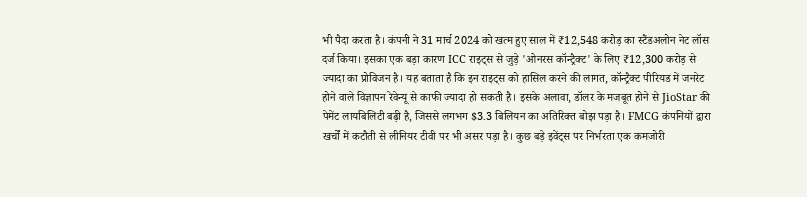भी पैदा करता है। कंपनी ने 31 मार्च 2024 को खत्म हुए साल में ₹12,548 करोड़ का स्टैंडअलोन नेट लॉस दर्ज किया। इसका एक बड़ा कारण ICC राइट्स से जुड़े 'ओनरस कॉन्ट्रैक्ट' के लिए ₹12,300 करोड़ से ज्यादा का प्रोविजन है। यह बताता है कि इन राइट्स को हासिल करने की लागत, कॉन्ट्रैक्ट पीरियड में जनरेट होने वाले विज्ञापन रेवेन्यू से काफी ज्यादा हो सकती है। इसके अलावा, डॉलर के मजबूत होने से JioStar की पेमेंट लायबिलिटी बढ़ी है, जिससे लगभग $3.3 बिलियन का अतिरिक्त बोझ पड़ा है। FMCG कंपनियों द्वारा खर्चों में कटौती से लीनियर टीवी पर भी असर पड़ा है। कुछ बड़े इवेंट्स पर निर्भरता एक कमजोरी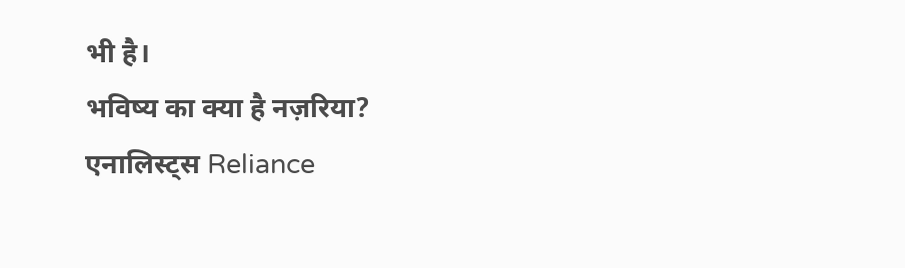भी है।
भविष्य का क्या है नज़रिया?
एनालिस्ट्स Reliance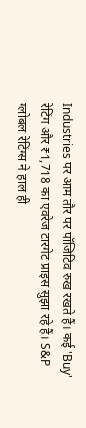Industries पर आम तौर पर पॉजिटिव रुख रखते हैं। कई 'Buy' रेटिंग और ₹1,718 का एवरेज टारगेट प्राइस सुझा रहे हैं। S&P ग्लोबल रेटिंग्स ने हाल ही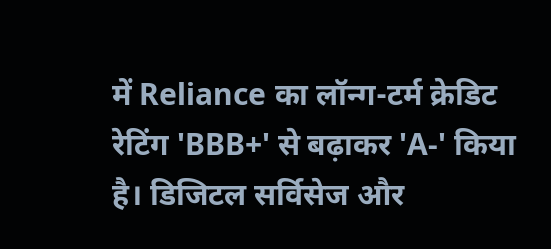में Reliance का लॉन्ग-टर्म क्रेडिट रेटिंग 'BBB+' से बढ़ाकर 'A-' किया है। डिजिटल सर्विसेज और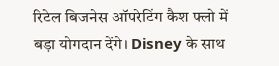रिटेल बिजनेस ऑपरेटिंग कैश फ्लो में बड़ा योगदान देंगे। Disney के साथ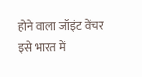होने वाला जॉइंट वेंचर इसे भारत में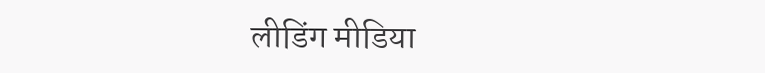लीडिंग मीडिया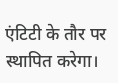एंटिटी के तौर पर स्थापित करेगा।